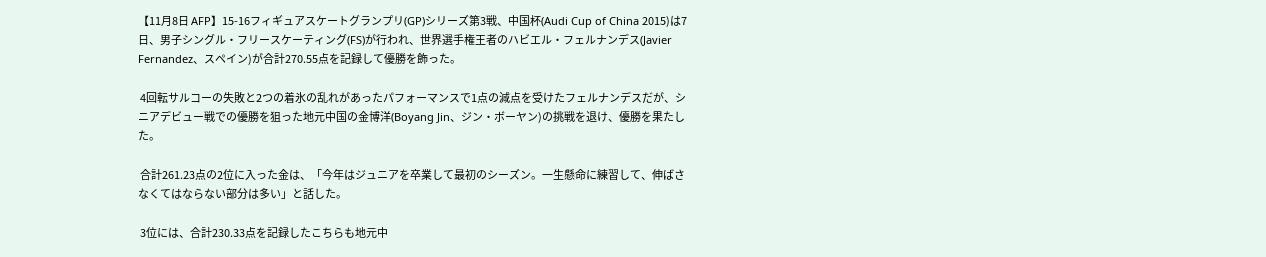【11月8日 AFP】15-16フィギュアスケートグランプリ(GP)シリーズ第3戦、中国杯(Audi Cup of China 2015)は7日、男子シングル・フリースケーティング(FS)が行われ、世界選手権王者のハビエル・フェルナンデス(Javier Fernandez、スペイン)が合計270.55点を記録して優勝を飾った。

 4回転サルコーの失敗と2つの着氷の乱れがあったパフォーマンスで1点の減点を受けたフェルナンデスだが、シニアデビュー戦での優勝を狙った地元中国の金博洋(Boyang Jin、ジン・ボーヤン)の挑戦を退け、優勝を果たした。

 合計261.23点の2位に入った金は、「今年はジュニアを卒業して最初のシーズン。一生懸命に練習して、伸ばさなくてはならない部分は多い」と話した。

 3位には、合計230.33点を記録したこちらも地元中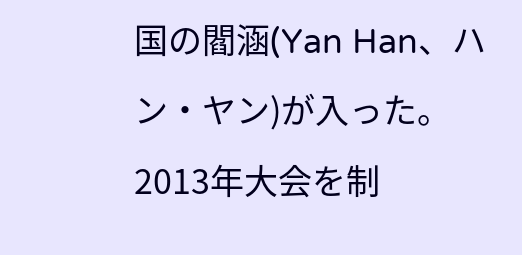国の閻涵(Yan Han、ハン・ヤン)が入った。2013年大会を制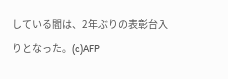している閻は、2年ぶりの表彰台入りとなった。(c)AFP